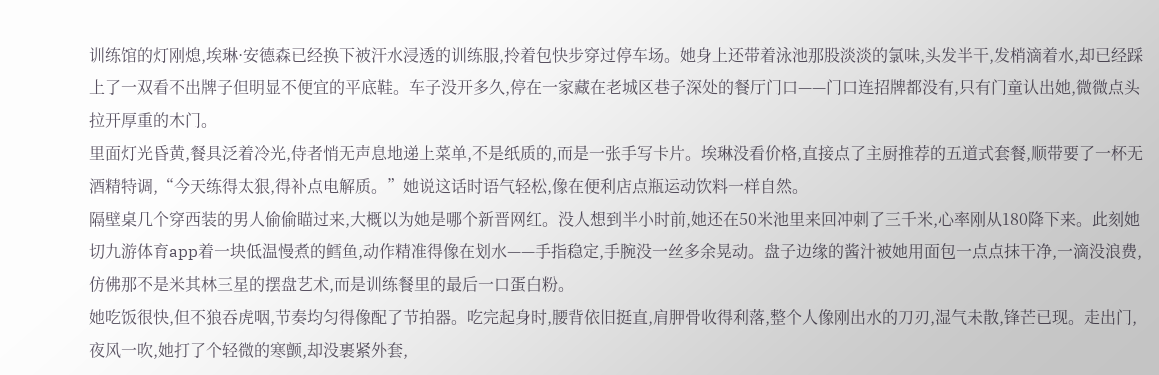训练馆的灯刚熄,埃琳·安德森已经换下被汗水浸透的训练服,拎着包快步穿过停车场。她身上还带着泳池那股淡淡的氯味,头发半干,发梢滴着水,却已经踩上了一双看不出牌子但明显不便宜的平底鞋。车子没开多久,停在一家藏在老城区巷子深处的餐厅门口——门口连招牌都没有,只有门童认出她,微微点头拉开厚重的木门。
里面灯光昏黄,餐具泛着冷光,侍者悄无声息地递上菜单,不是纸质的,而是一张手写卡片。埃琳没看价格,直接点了主厨推荐的五道式套餐,顺带要了一杯无酒精特调,“今天练得太狠,得补点电解质。”她说这话时语气轻松,像在便利店点瓶运动饮料一样自然。
隔壁桌几个穿西装的男人偷偷瞄过来,大概以为她是哪个新晋网红。没人想到半小时前,她还在50米池里来回冲刺了三千米,心率刚从180降下来。此刻她切九游体育app着一块低温慢煮的鳕鱼,动作精准得像在划水——手指稳定,手腕没一丝多余晃动。盘子边缘的酱汁被她用面包一点点抹干净,一滴没浪费,仿佛那不是米其林三星的摆盘艺术,而是训练餐里的最后一口蛋白粉。
她吃饭很快,但不狼吞虎咽,节奏均匀得像配了节拍器。吃完起身时,腰背依旧挺直,肩胛骨收得利落,整个人像刚出水的刀刃,湿气未散,锋芒已现。走出门,夜风一吹,她打了个轻微的寒颤,却没裹紧外套,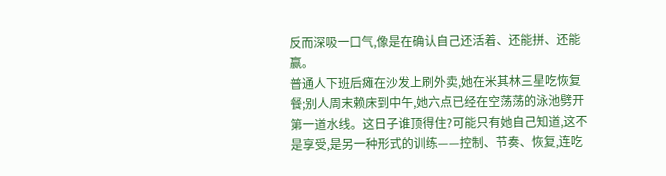反而深吸一口气,像是在确认自己还活着、还能拼、还能赢。
普通人下班后瘫在沙发上刷外卖,她在米其林三星吃恢复餐;别人周末赖床到中午,她六点已经在空荡荡的泳池劈开第一道水线。这日子谁顶得住?可能只有她自己知道,这不是享受,是另一种形式的训练——控制、节奏、恢复,连吃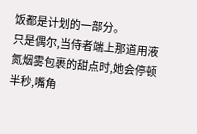饭都是计划的一部分。
只是偶尔,当侍者端上那道用液氮烟雾包裹的甜点时,她会停顿半秒,嘴角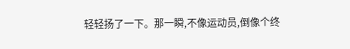轻轻扬了一下。那一瞬,不像运动员,倒像个终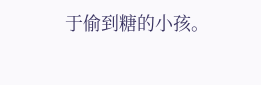于偷到糖的小孩。